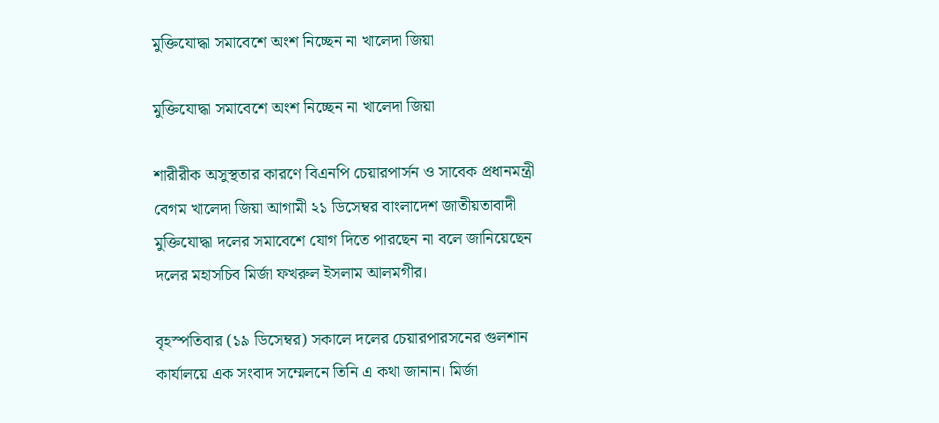মুক্তিযোদ্ধা সমাবেশে অংশ নিচ্ছেন না খালেদা জিয়া

মুক্তিযোদ্ধা সমাবেশে অংশ নিচ্ছেন না খালেদা জিয়া

শারীরীক অসুস্থতার কারণে বিএনপি চেয়ারপার্সন ও সাবেক প্রধানমন্ত্রী বেগম খালেদা জিয়া আগামী ২১ ডিসেম্বর বাংলাদেশ জাতীয়তাবাদী মুক্তিযোদ্ধা দলের সমাবেশে যোগ দিতে পারছেন না বলে জানিয়েছেন দলের মহাসচিব মির্জা ফখরুল ইসলাম আলমগীর।

বৃহস্পতিবার (১৯ ডিসেম্বর) সকালে দলের চেয়ারপারসনের গুলশান কার্যালয়ে এক সংবাদ সম্মেলনে তিনি এ কথা জানান। মির্জা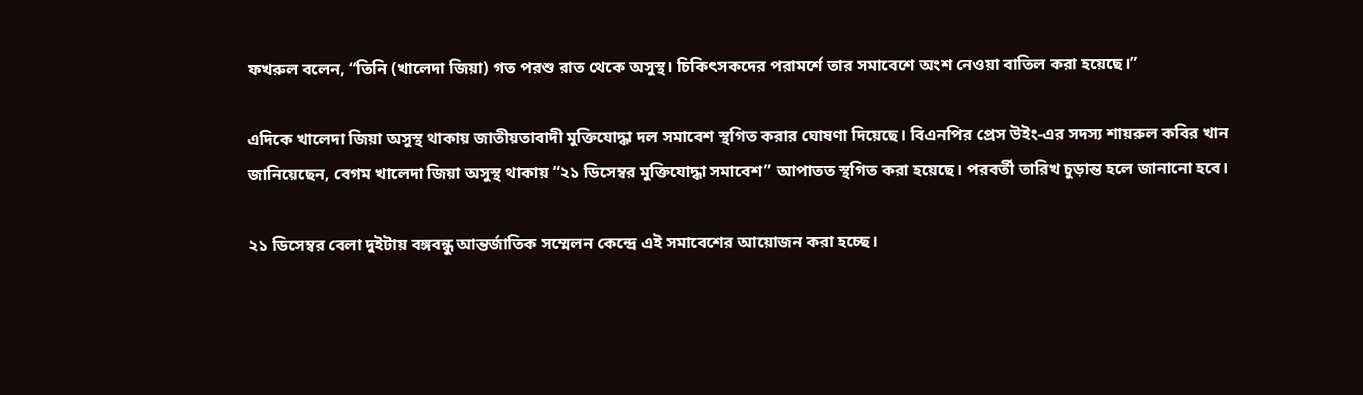ফখরুল বলেন, “তিনি (খালেদা জিয়া) গত পরশু রাত থেকে অসুস্থ। চিকিৎসকদের পরামর্শে তার সমাবেশে অংশ নেওয়া বাতিল করা হয়েছে।”

এদিকে খালেদা জিয়া অসুস্থ থাকায় জাতীয়তাবাদী মুক্তিযোদ্ধা দল সমাবেশ স্থগিত করার ঘোষণা দিয়েছে। বিএনপির প্রেস উইং-এর সদস্য শায়রুল কবির খান জানিয়েছেন, বেগম খালেদা জিয়া অসুস্থ থাকায় “২১ ডিসেম্বর মুক্তিযোদ্ধা সমাবেশ” আপাতত স্থগিত করা হয়েছে। পরবর্তী তারিখ চুড়ান্ত হলে জানানো হবে।

২১ ডিসেম্বর বেলা দুইটায় বঙ্গবন্ধু আন্তর্জাতিক সম্মেলন কেন্দ্রে এই সমাবেশের আয়োজন করা হচ্ছে।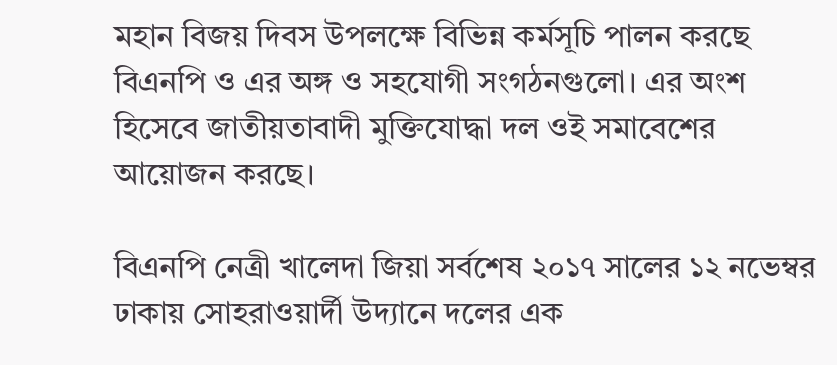মহান বিজয় দিবস উপলক্ষে বিভিন্ন কর্মসূচি পালন করছে বিএনপি ও এর অঙ্গ ও সহযোগী সংগঠনগুলো। এর অংশ হিসেবে জাতীয়তাবাদী মুক্তিযোদ্ধা দল ওই সমাবেশের আয়োজন করছে।

বিএনপি নেত্রী খালেদা জিয়া সর্বশেষ ২০১৭ সালের ১২ নভেম্বর ঢাকায় সোহরাওয়ার্দী উদ্যানে দলের এক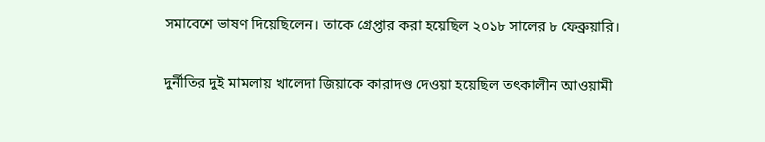সমাবেশে ভাষণ দিয়েছিলেন। তাকে গ্রেপ্তার করা হয়েছিল ২০১৮ সালের ৮ ফেব্রুয়ারি।

দুর্নীতির দুই মামলায় খালেদা জিয়াকে কারাদণ্ড দেওয়া হয়েছিল তৎকালীন আওয়ামী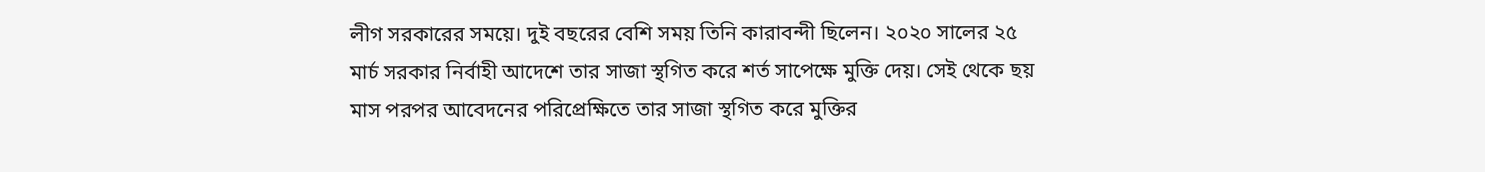লীগ সরকারের সময়ে। দুই বছরের বেশি সময় তিনি কারাবন্দী ছিলেন। ২০২০ সালের ২৫ মার্চ সরকার নির্বাহী আদেশে তার সাজা স্থগিত করে শর্ত সাপেক্ষে মুক্তি দেয়। সেই থেকে ছয় মাস পরপর আবেদনের পরিপ্রেক্ষিতে তার সাজা স্থগিত করে মুক্তির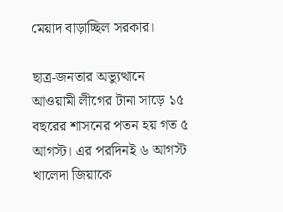মেয়াদ বাড়াচ্ছিল সরকার।

ছাত্র-জনতার অভ্যুত্থানে আওয়ামী লীগের টানা সাড়ে ১৫ বছরের শাসনের পতন হয় গত ৫ আগস্ট। এর পরদিনই ৬ আগস্ট খালেদা জিয়াকে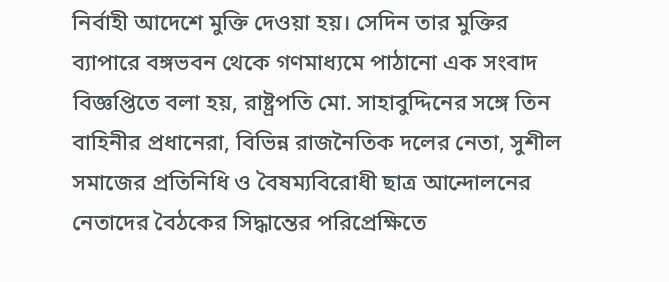নির্বাহী আদেশে মুক্তি দেওয়া হয়। সেদিন তার মুক্তির ব্যাপারে বঙ্গভবন থেকে গণমাধ্যমে পাঠানো এক সংবাদ বিজ্ঞপ্তিতে বলা হয়, রাষ্ট্রপতি মো. সাহাবুদ্দিনের সঙ্গে তিন বাহিনীর প্রধানেরা, বিভিন্ন রাজনৈতিক দলের নেতা, সুশীল সমাজের প্রতিনিধি ও বৈষম্যবিরোধী ছাত্র আন্দোলনের নেতাদের বৈঠকের সিদ্ধান্তের পরিপ্রেক্ষিতে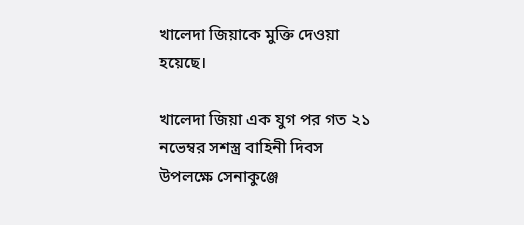খালেদা জিয়াকে মুক্তি দেওয়া হয়েছে।

খালেদা জিয়া এক যুগ পর গত ২১ নভেম্বর সশস্ত্র বাহিনী দিবস উপলক্ষে সেনাকুঞ্জে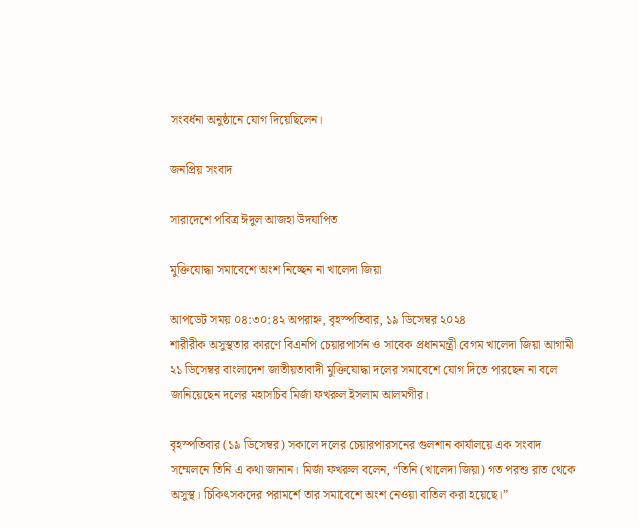সংবর্ধনা অনুষ্ঠানে যোগ দিয়েছিলেন।

জনপ্রিয় সংবাদ

সারাদেশে পবিত্র ঈদুল আজহা উদযাপিত

মুক্তিযোদ্ধা সমাবেশে অংশ নিচ্ছেন না খালেদা জিয়া

আপডেট সময় ০৪:৩০:৪২ অপরাহ্ন, বৃহস্পতিবার, ১৯ ডিসেম্বর ২০২৪
শারীরীক অসুস্থতার কারণে বিএনপি চেয়ারপার্সন ও সাবেক প্রধানমন্ত্রী বেগম খালেদা জিয়া আগামী ২১ ডিসেম্বর বাংলাদেশ জাতীয়তাবাদী মুক্তিযোদ্ধা দলের সমাবেশে যোগ দিতে পারছেন না বলে জানিয়েছেন দলের মহাসচিব মির্জা ফখরুল ইসলাম আলমগীর।

বৃহস্পতিবার (১৯ ডিসেম্বর) সকালে দলের চেয়ারপারসনের গুলশান কার্যালয়ে এক সংবাদ সম্মেলনে তিনি এ কথা জানান। মির্জা ফখরুল বলেন, “তিনি (খালেদা জিয়া) গত পরশু রাত থেকে অসুস্থ। চিকিৎসকদের পরামর্শে তার সমাবেশে অংশ নেওয়া বাতিল করা হয়েছে।”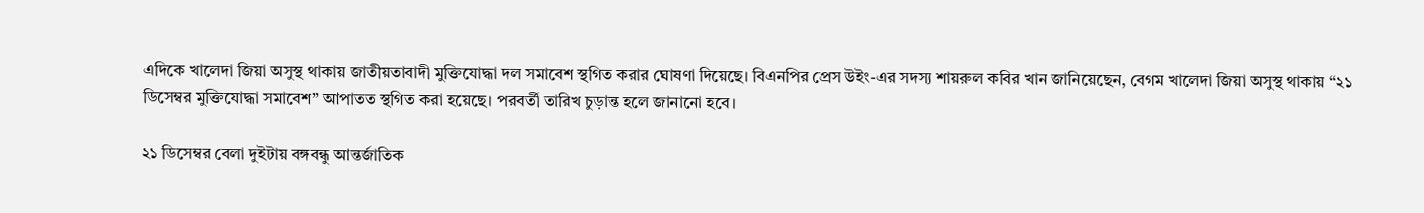এদিকে খালেদা জিয়া অসুস্থ থাকায় জাতীয়তাবাদী মুক্তিযোদ্ধা দল সমাবেশ স্থগিত করার ঘোষণা দিয়েছে। বিএনপির প্রেস উইং-এর সদস্য শায়রুল কবির খান জানিয়েছেন, বেগম খালেদা জিয়া অসুস্থ থাকায় “২১ ডিসেম্বর মুক্তিযোদ্ধা সমাবেশ” আপাতত স্থগিত করা হয়েছে। পরবর্তী তারিখ চুড়ান্ত হলে জানানো হবে।

২১ ডিসেম্বর বেলা দুইটায় বঙ্গবন্ধু আন্তর্জাতিক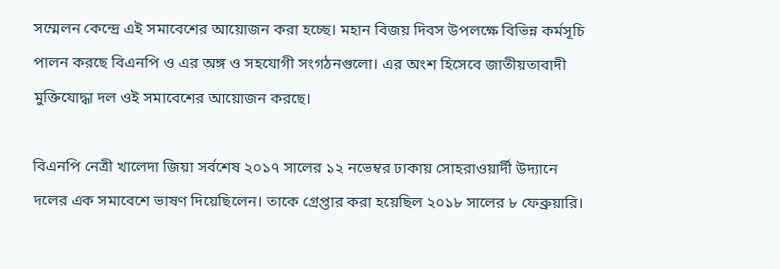সম্মেলন কেন্দ্রে এই সমাবেশের আয়োজন করা হচ্ছে। মহান বিজয় দিবস উপলক্ষে বিভিন্ন কর্মসূচি পালন করছে বিএনপি ও এর অঙ্গ ও সহযোগী সংগঠনগুলো। এর অংশ হিসেবে জাতীয়তাবাদী মুক্তিযোদ্ধা দল ওই সমাবেশের আয়োজন করছে।

বিএনপি নেত্রী খালেদা জিয়া সর্বশেষ ২০১৭ সালের ১২ নভেম্বর ঢাকায় সোহরাওয়ার্দী উদ্যানে দলের এক সমাবেশে ভাষণ দিয়েছিলেন। তাকে গ্রেপ্তার করা হয়েছিল ২০১৮ সালের ৮ ফেব্রুয়ারি।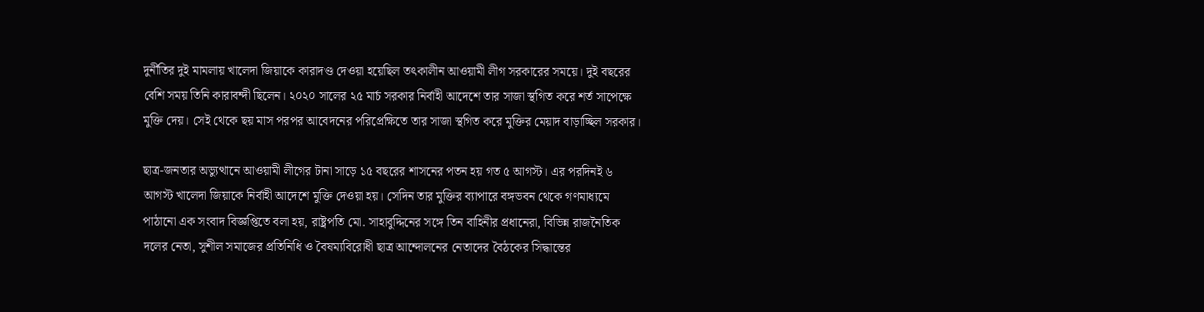দুর্নীতির দুই মামলায় খালেদা জিয়াকে কারাদণ্ড দেওয়া হয়েছিল তৎকালীন আওয়ামী লীগ সরকারের সময়ে। দুই বছরের বেশি সময় তিনি কারাবন্দী ছিলেন। ২০২০ সালের ২৫ মার্চ সরকার নির্বাহী আদেশে তার সাজা স্থগিত করে শর্ত সাপেক্ষে মুক্তি দেয়। সেই থেকে ছয় মাস পরপর আবেদনের পরিপ্রেক্ষিতে তার সাজা স্থগিত করে মুক্তির মেয়াদ বাড়াচ্ছিল সরকার।

ছাত্র-জনতার অভ্যুত্থানে আওয়ামী লীগের টানা সাড়ে ১৫ বছরের শাসনের পতন হয় গত ৫ আগস্ট। এর পরদিনই ৬ আগস্ট খালেদা জিয়াকে নির্বাহী আদেশে মুক্তি দেওয়া হয়। সেদিন তার মুক্তির ব্যাপারে বঙ্গভবন থেকে গণমাধ্যমে পাঠানো এক সংবাদ বিজ্ঞপ্তিতে বলা হয়, রাষ্ট্রপতি মো. সাহাবুদ্দিনের সঙ্গে তিন বাহিনীর প্রধানেরা, বিভিন্ন রাজনৈতিক দলের নেতা, সুশীল সমাজের প্রতিনিধি ও বৈষম্যবিরোধী ছাত্র আন্দোলনের নেতাদের বৈঠকের সিদ্ধান্তের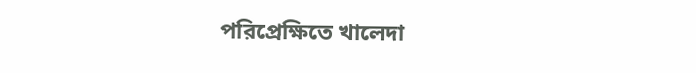পরিপ্রেক্ষিতে খালেদা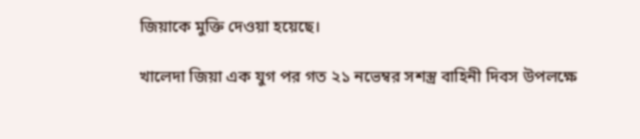জিয়াকে মুক্তি দেওয়া হয়েছে।

খালেদা জিয়া এক যুগ পর গত ২১ নভেম্বর সশস্ত্র বাহিনী দিবস উপলক্ষে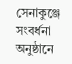সেনাকুঞ্জে সংবর্ধনা অনুষ্ঠানে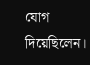যোগ দিয়েছিলেন।